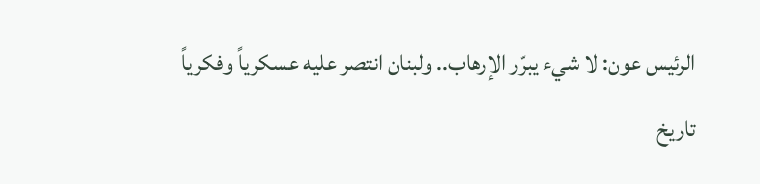الرئيس عون: لا شيء يبرّر الإرهاب.. ولبنان انتصر عليه عسكرياً وفكرياً
تاريخ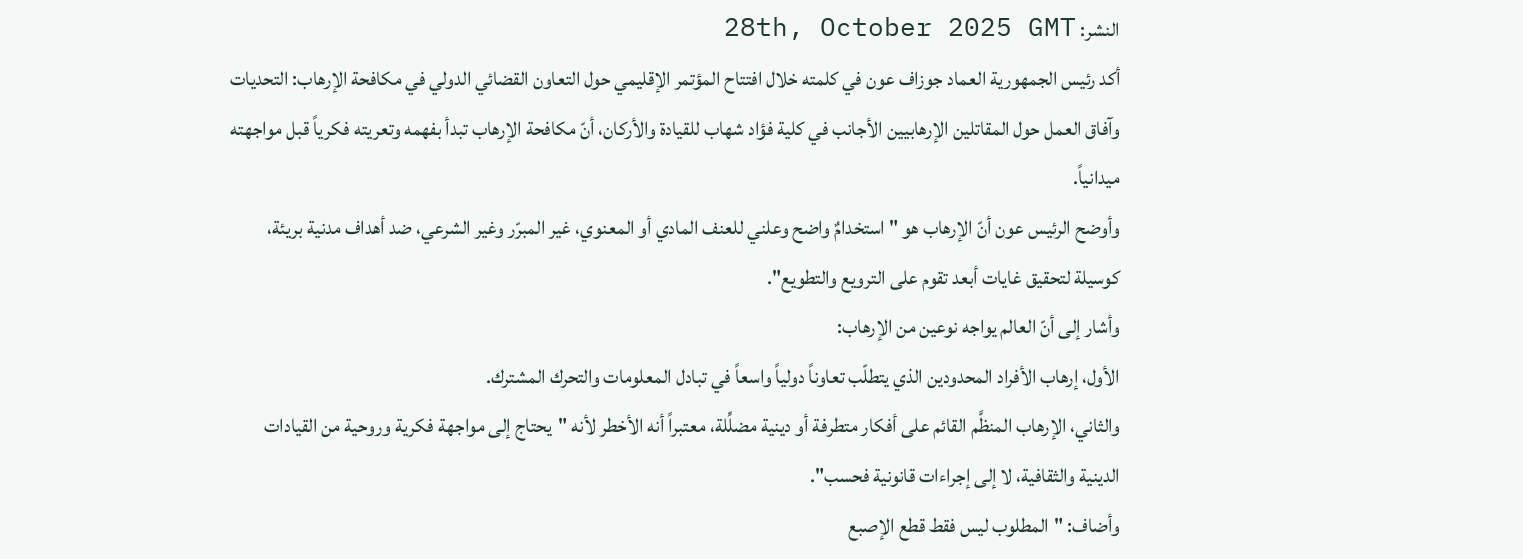النشر: 28th, October 2025 GMT
أكد رئيس الجمهورية العماد جوزاف عون في كلمته خلال افتتاح المؤتمر الإقليمي حول التعاون القضائي الدولي في مكافحة الإرهاب: التحديات وآفاق العمل حول المقاتلين الإرهابيين الأجانب في كلية فؤاد شهاب للقيادة والأركان، أنّ مكافحة الإرهاب تبدأ بفهمه وتعريته فكرياً قبل مواجهته ميدانياً.
وأوضح الرئيس عون أنّ الإرهاب هو "استخدامٌ واضح وعلني للعنف المادي أو المعنوي، غير المبرّر وغير الشرعي، ضد أهداف مدنية بريئة، كوسيلة لتحقيق غايات أبعد تقوم على الترويع والتطويع".
وأشار إلى أنّ العالم يواجه نوعين من الإرهاب:
الأول، إرهاب الأفراد المحدودين الذي يتطلّب تعاوناً دولياً واسعاً في تبادل المعلومات والتحرك المشترك.
والثاني، الإرهاب المنظَّم القائم على أفكار متطرفة أو دينية مضلِّلة، معتبراً أنه الأخطر لأنه "يحتاج إلى مواجهة فكرية وروحية من القيادات الدينية والثقافية، لا إلى إجراءات قانونية فحسب".
وأضاف: "المطلوب ليس فقط قطع الإصبع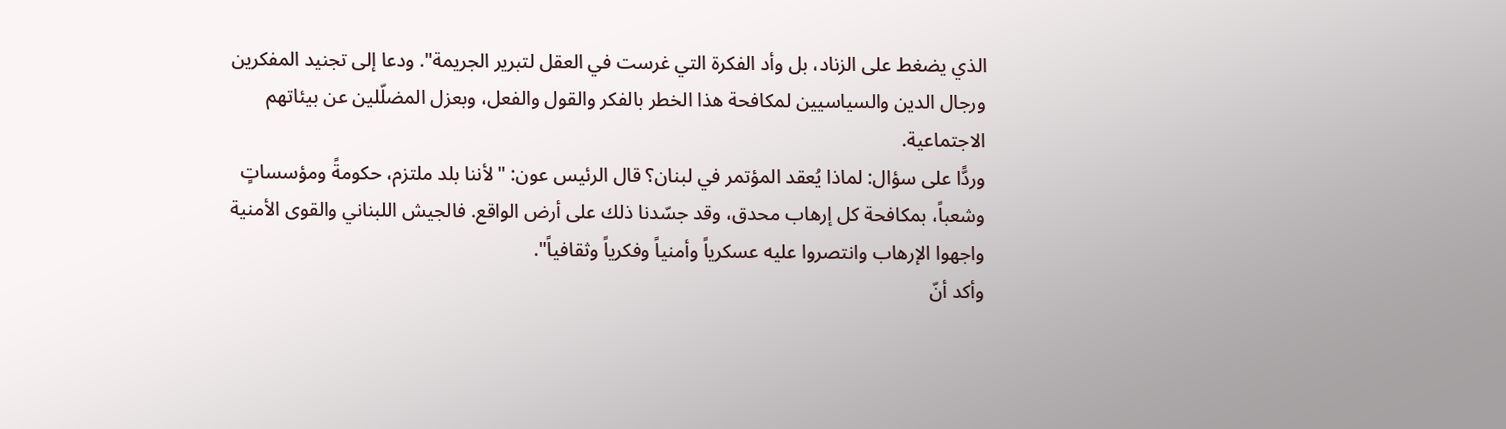الذي يضغط على الزناد، بل وأد الفكرة التي غرست في العقل لتبرير الجريمة". ودعا إلى تجنيد المفكرين ورجال الدين والسياسيين لمكافحة هذا الخطر بالفكر والقول والفعل، وبعزل المضلّلين عن بيئاتهم الاجتماعية.
وردًّا على سؤال: لماذا يُعقد المؤتمر في لبنان؟ قال الرئيس عون: "لأننا بلد ملتزم، حكومةً ومؤسساتٍ وشعباً، بمكافحة كل إرهاب محدق، وقد جسّدنا ذلك على أرض الواقع. فالجيش اللبناني والقوى الأمنية واجهوا الإرهاب وانتصروا عليه عسكرياً وأمنياً وفكرياً وثقافياً".
وأكد أنّ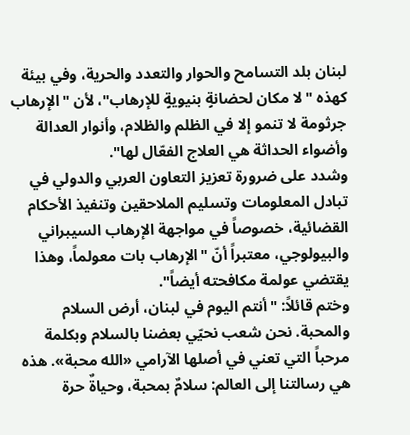لبنان بلد التسامح والحوار والتعدد والحرية، وفي بيئة كهذه "لا مكان لحضانةٍ بنيويةٍ للإرهاب"، لأن "الإرهاب جرثومة لا تنمو إلا في الظلم والظلام، وأنوار العدالة وأضواء الحداثة هي العلاج الفعّال لها".
وشدد على ضرورة تعزيز التعاون العربي والدولي في تبادل المعلومات وتسليم الملاحقين وتنفيذ الأحكام القضائية، خصوصاً في مواجهة الإرهاب السيبراني والبيولوجي، معتبراً أنّ "الإرهاب بات معولماً، وهذا يقتضي عولمة مكافحته أيضاً".
وختم قائلاً: "أنتم اليوم في لبنان، أرض السلام والمحبة. نحن شعب نحيّي بعضنا بالسلام وبكلمة مرحباً التي تعني في أصلها الآرامي «الله محبة». هذه هي رسالتنا إلى العالم: سلامٌ بمحبة، وحياةٌ حرة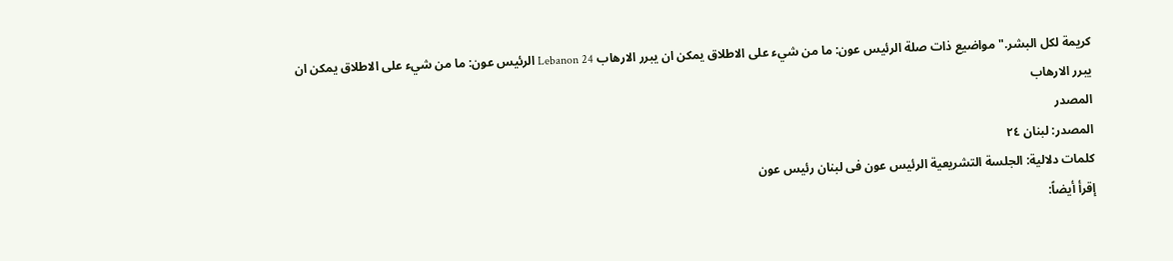كريمة لكل البشر." مواضيع ذات صلة الرئيس عون: ما من شيء على الاطلاق يمكن ان يبرر الارهاب Lebanon 24 الرئيس عون: ما من شيء على الاطلاق يمكن ان يبرر الارهاب
المصدر
المصدر: لبنان ٢٤
كلمات دلالية: الجلسة التشریعیة الرئیس عون فی لبنان رئیس عون
إقرأ أيضاً: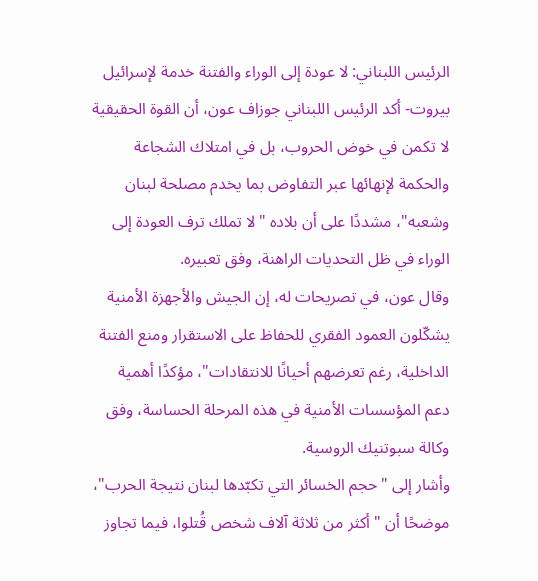الرئيس اللبناني: لا عودة إلى الوراء والفتنة خدمة لإسرائيل
بيروت- أكد الرئيس اللبناني جوزاف عون، أن القوة الحقيقية لا تكمن في خوض الحروب، بل في امتلاك الشجاعة والحكمة لإنهائها عبر التفاوض بما يخدم مصلحة لبنان وشعبه"، مشددًا على أن بلاده "لا تملك ترف العودة إلى الوراء في ظل التحديات الراهنة، وفق تعبيره.
وقال عون، في تصريحات له، إن الجيش والأجهزة الأمنية يشكّلون العمود الفقري للحفاظ على الاستقرار ومنع الفتنة الداخلية، رغم تعرضهم أحيانًا للانتقادات"، مؤكدًا أهمية دعم المؤسسات الأمنية في هذه المرحلة الحساسة، وفق وكالة سبوتنيك الروسية.
وأشار إلى "حجم الخسائر التي تكبّدها لبنان نتيجة الحرب"، موضحًا أن "أكثر من ثلاثة آلاف شخص قُتلوا، فيما تجاوز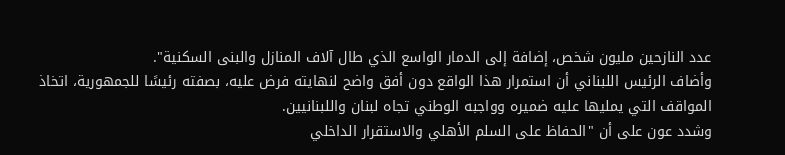عدد النازحين مليون شخص، إضافة إلى الدمار الواسع الذي طال آلاف المنازل والبنى السكنية".
وأضاف الرئيس اللبناني أن استمرار هذا الواقع دون أفق واضح لنهايته فرض عليه، بصفته رئيسًا للجمهورية، اتخاذ المواقف التي يمليها عليه ضميره وواجبه الوطني تجاه لبنان واللبنانيين.
وشدد عون على أن "الحفاظ على السلم الأهلي والاستقرار الداخلي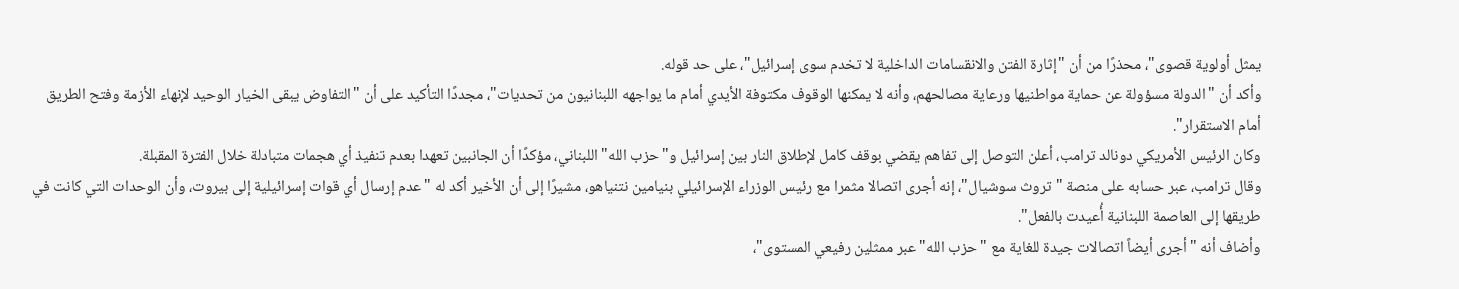يمثل أولوية قصوى"، محذرًا من أن "إثارة الفتن والانقسامات الداخلية لا تخدم سوى إسرائيل"، على حد قوله.
وأكد أن "الدولة مسؤولة عن حماية مواطنيها ورعاية مصالحهم، وأنه لا يمكنها الوقوف مكتوفة الأيدي أمام ما يواجهه اللبنانيون من تحديات"، مجددًا التأكيد على أن "التفاوض يبقى الخيار الوحيد لإنهاء الأزمة وفتح الطريق أمام الاستقرار".
وكان الرئيس الأمريكي دونالد ترامب، أعلن التوصل إلى تفاهم يقضي بوقف كامل لإطلاق النار بين إسرائيل و"حزب الله" اللبناني، مؤكدًا أن الجانبين تعهدا بعدم تنفيذ أي هجمات متبادلة خلال الفترة المقبلة.
وقال ترامب، عبر حسابه على منصة "تروث سوشيال"، إنه أجرى اتصالا مثمرا مع رئيس الوزراء الإسرائيلي بنيامين نتنياهو، مشيرًا إلى أن الأخير أكد له "عدم إرسال أي قوات إسرائيلية إلى بيروت، وأن الوحدات التي كانت في طريقها إلى العاصمة اللبنانية أُعيدت بالفعل".
وأضاف أنه "أجرى أيضاً اتصالات جيدة للغاية مع "حزب الله" عبر ممثلين رفيعي المستوى"،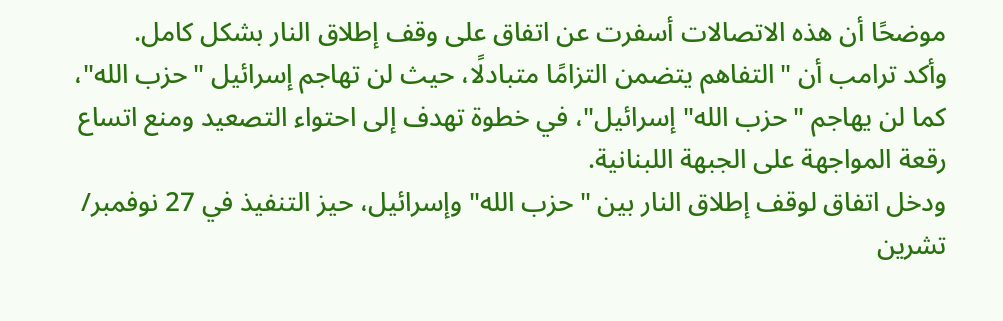موضحًا أن هذه الاتصالات أسفرت عن اتفاق على وقف إطلاق النار بشكل كامل.
وأكد ترامب أن "التفاهم يتضمن التزامًا متبادلًا، حيث لن تهاجم إسرائيل "حزب الله"، كما لن يهاجم "حزب الله" إسرائيل"، في خطوة تهدف إلى احتواء التصعيد ومنع اتساع رقعة المواجهة على الجبهة اللبنانية.
ودخل اتفاق لوقف إطلاق النار بين "حزب الله" وإسرائيل، حيز التنفيذ في 27 نوفمبر/ تشرين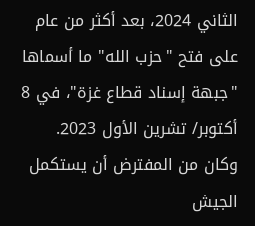الثاني 2024، بعد أكثر من عام على فتح "حزب الله" ما أسماها "جبهة إسناد قطاع غزة"، في 8 أكتوبر/ تشرين الأول 2023.
وكان من المفترض أن يستكمل الجيش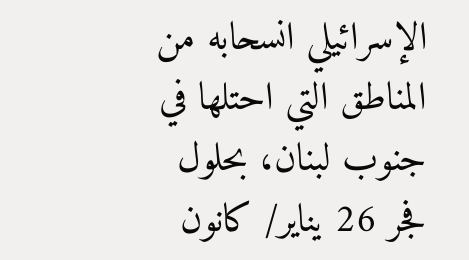الإسرائيلي انسحابه من المناطق التي احتلها في جنوب لبنان، بحلول فجر 26 يناير/ كانون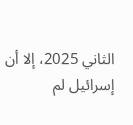الثاني 2025، إلا أن إسرائيل لم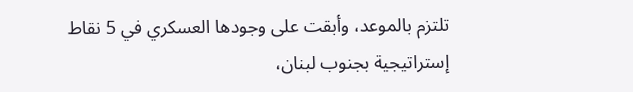تلتزم بالموعد، وأبقت على وجودها العسكري في 5 نقاط إستراتيجية بجنوب لبنان،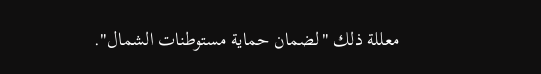معللة ذلك "لضمان حماية مستوطنات الشمال".